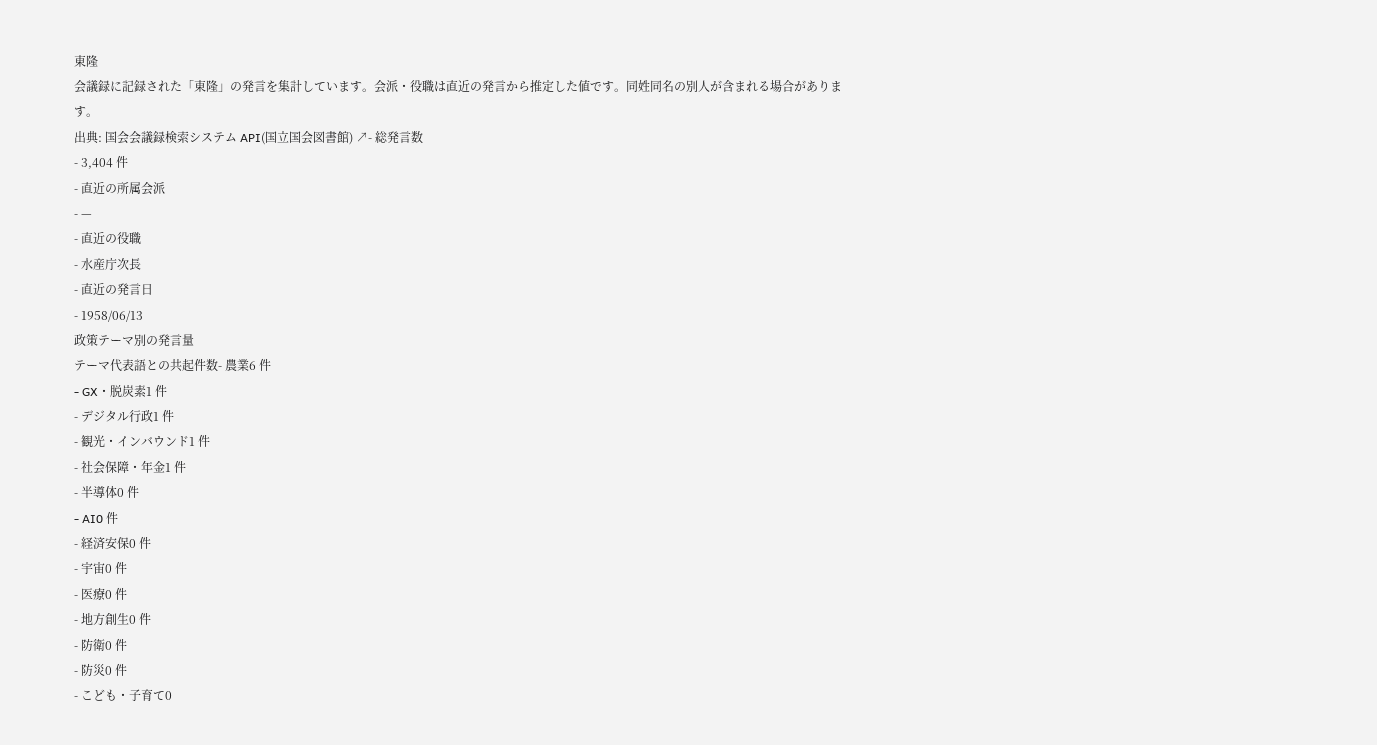東隆
会議録に記録された「東隆」の発言を集計しています。会派・役職は直近の発言から推定した値です。同姓同名の別人が含まれる場合があります。
出典: 国会会議録検索システム API(国立国会図書館) ↗- 総発言数
- 3,404 件
- 直近の所属会派
- —
- 直近の役職
- 水産庁次長
- 直近の発言日
- 1958/06/13
政策テーマ別の発言量
テーマ代表語との共起件数- 農業6 件
- GX・脱炭素1 件
- デジタル行政1 件
- 観光・インバウンド1 件
- 社会保障・年金1 件
- 半導体0 件
- AI0 件
- 経済安保0 件
- 宇宙0 件
- 医療0 件
- 地方創生0 件
- 防衛0 件
- 防災0 件
- こども・子育て0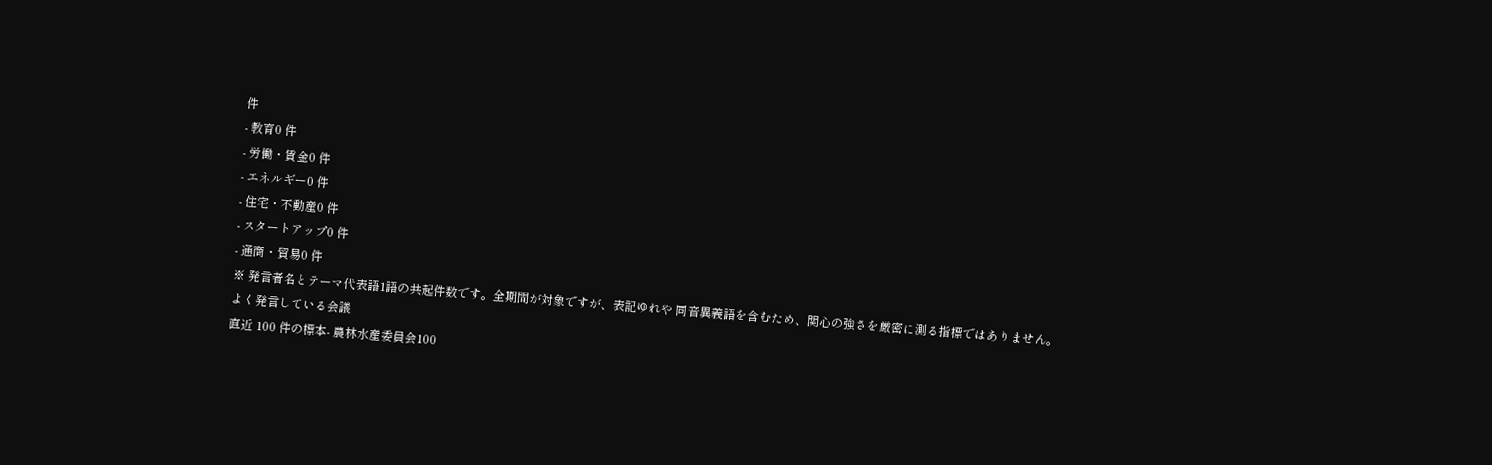件
- 教育0 件
- 労働・賃金0 件
- エネルギー0 件
- 住宅・不動産0 件
- スタートアップ0 件
- 通商・貿易0 件
※ 発言者名とテーマ代表語1語の共起件数です。全期間が対象ですが、表記ゆれや 同音異義語を含むため、関心の強さを厳密に測る指標ではありません。
よく発言している会議
直近 100 件の標本- 農林水産委員会100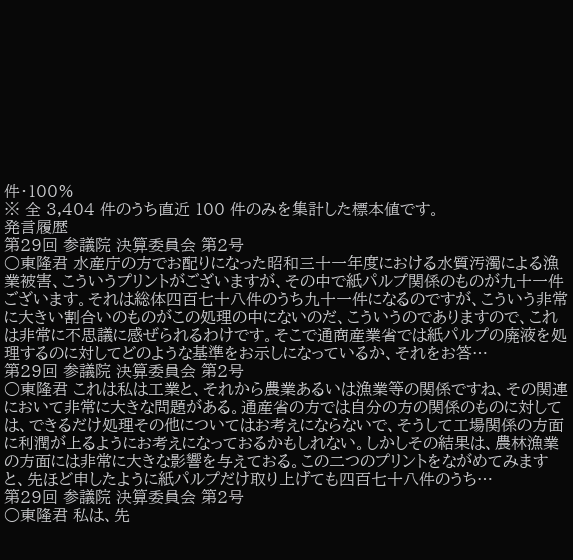件・100%
※ 全 3,404 件のうち直近 100 件のみを集計した標本値です。
発言履歴
第29回 参議院 決算委員会 第2号
○東隆君 水産庁の方でお配りになった昭和三十一年度における水質汚濁による漁業被害、こういうプリントがございますが、その中で紙パルプ関係のものが九十一件ございます。それは総体四百七十八件のうち九十一件になるのですが、こういう非常に大きい割合いのものがこの処理の中にないのだ、こういうのでありますので、これは非常に不思議に感ぜられるわけです。そこで通商産業省では紙パルプの廃液を処理するのに対してどのような基準をお示しになっているか、それをお答…
第29回 参議院 決算委員会 第2号
○東隆君 これは私は工業と、それから農業あるいは漁業等の関係ですね、その関連において非常に大きな問題がある。通産省の方では自分の方の関係のものに対しては、できるだけ処理その他についてはお考えにならないで、そうして工場関係の方面に利潤が上るようにお考えになっておるかもしれない。しかしその結果は、農林漁業の方面には非常に大きな影響を与えておる。この二つのプリントをながめてみますと、先ほど申したように紙パルプだけ取り上げても四百七十八件のうち…
第29回 参議院 決算委員会 第2号
○東隆君 私は、先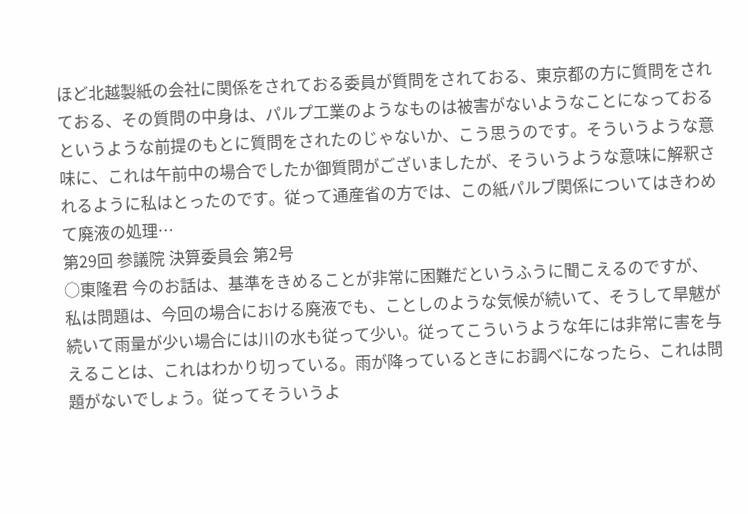ほど北越製紙の会社に関係をされておる委員が質問をされておる、東京都の方に質問をされておる、その質問の中身は、パルプ工業のようなものは被害がないようなことになっておるというような前提のもとに質問をされたのじゃないか、こう思うのです。そういうような意味に、これは午前中の場合でしたか御質問がございましたが、そういうような意味に解釈されるように私はとったのです。従って通産省の方では、この紙パルブ関係についてはきわめて廃液の処理…
第29回 参議院 決算委員会 第2号
○東隆君 今のお話は、基準をきめることが非常に困難だというふうに聞こえるのですが、私は問題は、今回の場合における廃液でも、ことしのような気候が続いて、そうして旱魃が続いて雨量が少い場合には川の水も従って少い。従ってこういうような年には非常に害を与えることは、これはわかり切っている。雨が降っているときにお調べになったら、これは問題がないでしょう。従ってそういうよ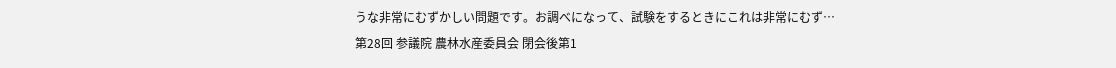うな非常にむずかしい問題です。お調べになって、試験をするときにこれは非常にむず…
第28回 参議院 農林水産委員会 閉会後第1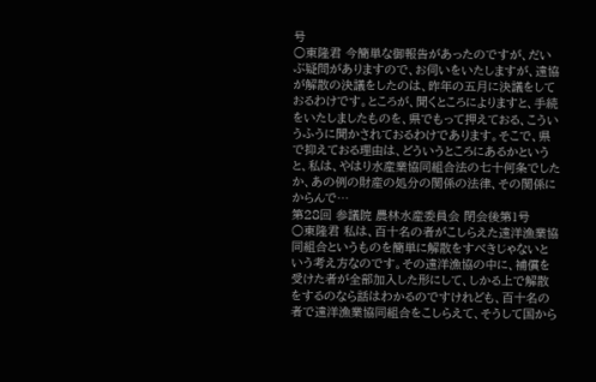号
○東隆君 今簡単な御報告があったのですが、だいぶ疑問がありますので、お伺いをいたしますが、遠協が解散の決議をしたのは、昨年の五月に決議をしておるわけです。ところが、聞くところによりますと、手続をいたしましたものを、県でもって押えておる、こういうふうに聞かされておるわけであります。そこで、県で抑えておる理由は、どういうところにあるかというと、私は、やはり水産業協同組合法の七十何条でしたか、あの例の財産の処分の関係の法律、その関係にからんで…
第28回 参議院 農林水産委員会 閉会後第1号
○東隆君 私は、百十名の者がこしらえた遠洋漁業協同組合というものを簡単に解散をすべきじゃないという考え方なのです。その遠洋漁協の中に、補償を受けた者が全部加入した形にして、しかる上で解散をするのなら話はわかるのですけれども、百十名の者で遠洋漁業協同組合をこしらえて、そうして国から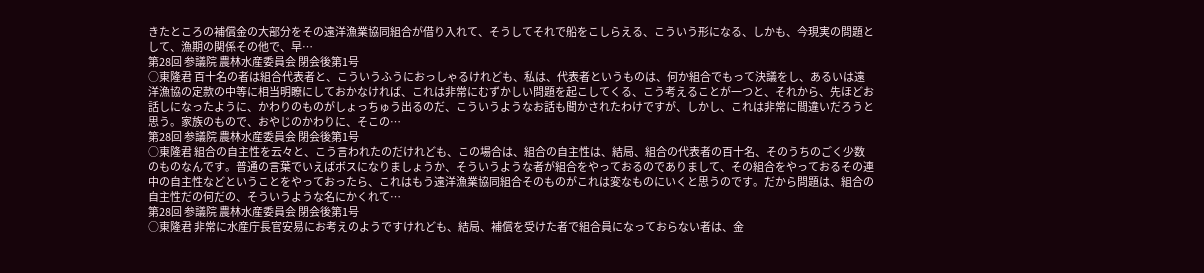きたところの補償金の大部分をその遠洋漁業協同組合が借り入れて、そうしてそれで船をこしらえる、こういう形になる、しかも、今現実の問題として、漁期の関係その他で、早…
第28回 参議院 農林水産委員会 閉会後第1号
○東隆君 百十名の者は組合代表者と、こういうふうにおっしゃるけれども、私は、代表者というものは、何か組合でもって決議をし、あるいは遠洋漁協の定款の中等に相当明瞭にしておかなければ、これは非常にむずかしい問題を起こしてくる、こう考えることが一つと、それから、先ほどお話しになったように、かわりのものがしょっちゅう出るのだ、こういうようなお話も聞かされたわけですが、しかし、これは非常に間違いだろうと思う。家族のもので、おやじのかわりに、そこの…
第28回 参議院 農林水産委員会 閉会後第1号
○東隆君 組合の自主性を云々と、こう言われたのだけれども、この場合は、組合の自主性は、結局、組合の代表者の百十名、そのうちのごく少数のものなんです。普通の言葉でいえばボスになりましょうか、そういうような者が組合をやっておるのでありまして、その組合をやっておるその連中の自主性などということをやっておったら、これはもう遠洋漁業協同組合そのものがこれは変なものにいくと思うのです。だから問題は、組合の自主性だの何だの、そういうような名にかくれて…
第28回 参議院 農林水産委員会 閉会後第1号
○東隆君 非常に水産庁長官安易にお考えのようですけれども、結局、補償を受けた者で組合員になっておらない者は、金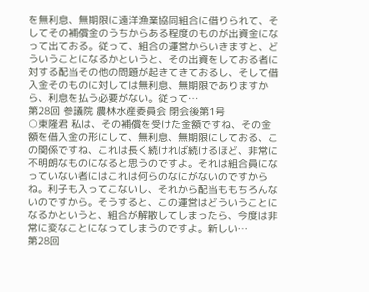を無利息、無期限に遠洋漁業協同組合に借りられて、そしてその補償金のうちからある程度のものが出資金になって出ておる。従って、組合の運営からいきますと、どういうことになるかというと、その出資をしておる者に対する配当その他の問題が起きてきておるし、そして借入金そのものに対しては無利息、無期限でありますから、利息を払う必要がない。従って…
第28回 参議院 農林水産委員会 閉会後第1号
○東隆君 私は、その補償を受けた金額ですね、その金額を借入金の形にして、無利息、無期限にしておる、この関係ですね、これは長く続ければ続けるほど、非常に不明朗なものになると思うのですよ。それは組合員になっていない者にはこれは何らのなにがないのですからね。利子も入ってこないし、それから配当ももちろんないのですから。そうすると、この運営はどういうことになるかというと、組合が解散してしまったら、今度は非常に変なことになってしまうのですよ。新しい…
第28回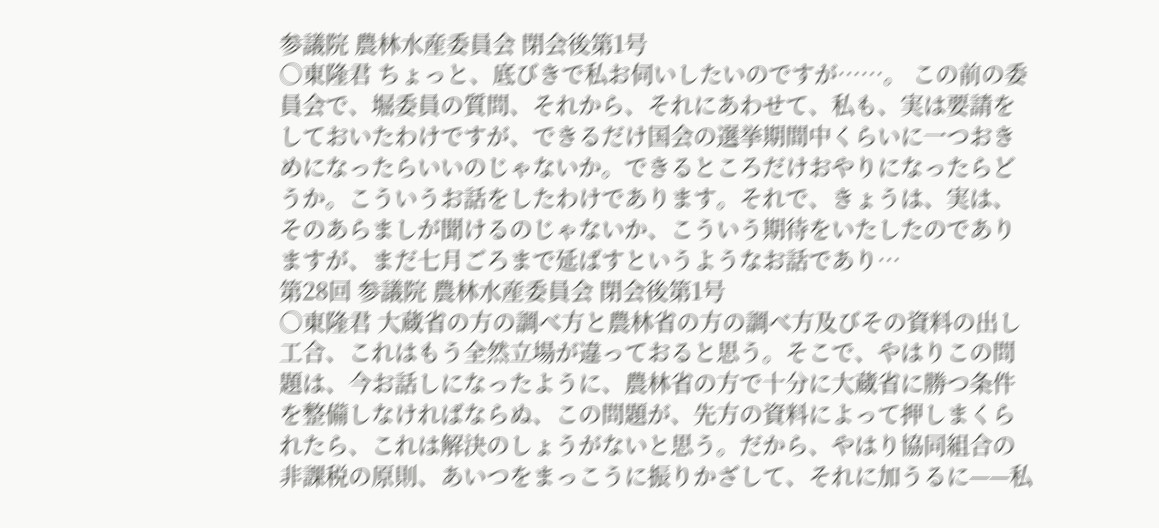参議院 農林水産委員会 閉会後第1号
○東隆君 ちょっと、底びきで私お伺いしたいのですが……。 この前の委員会で、堀委員の質問、それから、それにあわせて、私も、実は要請をしておいたわけですが、できるだけ国会の選挙期間中くらいに一つおきめになったらいいのじゃないか。できるところだけおやりになったらどうか。こういうお話をしたわけであります。それで、きょうは、実は、そのあらましが聞けるのじゃないか、こういう期待をいたしたのでありますが、まだ七月ごろまで延ばすというようなお話であり…
第28回 参議院 農林水産委員会 閉会後第1号
○東隆君 大蔵省の方の調べ方と農林省の方の調べ方及びその資料の出し工合、これはもう全然立場が違っておると思う。そこで、やはりこの問題は、今お話しになったように、農林省の方で十分に大蔵省に勝つ条件を整備しなければならぬ、この問題が、先方の資料によって押しまくられたら、これは解決のしょうがないと思う。だから、やはり協同組合の非課税の原則、あいつをまっこうに振りかざして、それに加うるに——私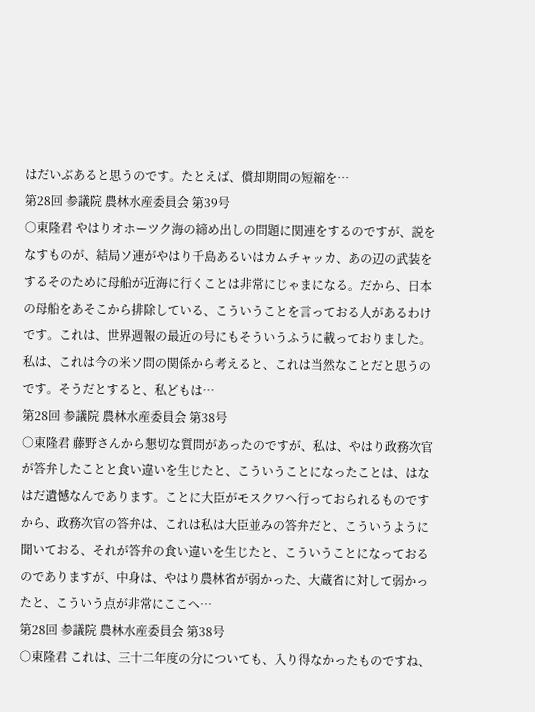はだいぶあると思うのです。たとえば、償却期間の短縮を…
第28回 参議院 農林水産委員会 第39号
○東隆君 やはりオホーツク海の締め出しの問題に関連をするのですが、説をなすものが、結局ソ連がやはり千島あるいはカムチャッカ、あの辺の武装をするそのために母船が近海に行くことは非常にじゃまになる。だから、日本の母船をあそこから排除している、こういうことを言っておる人があるわけです。これは、世界週報の最近の号にもそういうふうに載っておりました。私は、これは今の米ソ問の関係から考えると、これは当然なことだと思うのです。そうだとすると、私どもは…
第28回 参議院 農林水産委員会 第38号
○東隆君 藤野さんから懇切な質問があったのですが、私は、やはり政務次官が答弁したことと食い違いを生じたと、こういうことになったことは、はなはだ遺憾なんであります。ことに大臣がモスクワへ行っておられるものですから、政務次官の答弁は、これは私は大臣並みの答弁だと、こういうように聞いておる、それが答弁の食い違いを生じたと、こういうことになっておるのでありますが、中身は、やはり農林省が弱かった、大蔵省に対して弱かったと、こういう点が非常にここへ…
第28回 参議院 農林水産委員会 第38号
○東隆君 これは、三十二年度の分についても、入り得なかったものですね、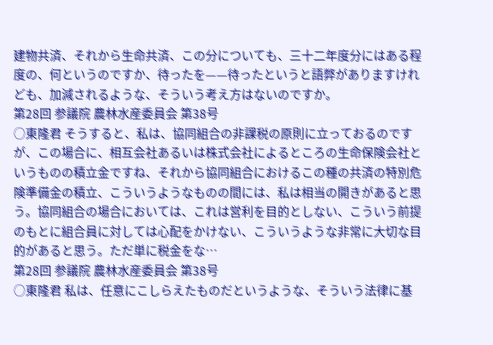建物共済、それから生命共済、この分についても、三十二年度分にはある程度の、何というのですか、待ったを——待ったというと語弊がありますけれども、加減されるような、そういう考え方はないのですか。
第28回 参議院 農林水産委員会 第38号
○東隆君 そうすると、私は、協同組合の非課税の原則に立っておるのですが、この場合に、相互会社あるいは株式会社によるところの生命保険会社というものの積立金ですね、それから協同組合におけるこの種の共済の特別危険準備金の積立、こういうようなものの間には、私は相当の開きがあると思う。協同組合の場合においては、これは営利を目的としない、こういう前提のもとに組合員に対しては心配をかけない、こういうような非常に大切な目的があると思う。ただ単に税金をな…
第28回 参議院 農林水産委員会 第38号
○東隆君 私は、任意にこしらえたものだというような、そういう法律に基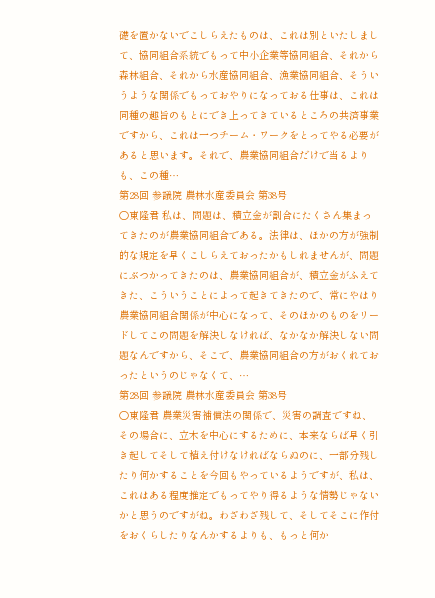礎を置かないでこしらえたものは、これは別といたしまして、協同組合系統でもって中小企業等協同組合、それから森林組合、それから水産協同組合、漁業協同組合、そういうような関係でもっておやりになっておる仕事は、これは同種の趣旨のもとにでき上ってきているところの共済事業ですから、これは一つチーム・ワークをとってやる必要があると思います。それで、農業協同組合だけで当るよりも、この種…
第28回 参議院 農林水産委員会 第38号
○東隆君 私は、問題は、積立金が割合にたくさん集まってきたのが農業協同組合である。法律は、ほかの方が強制的な規定を早くこしらえておったかもしれませんが、問題にぶつかってきたのは、農業協同組合が、積立金がふえてきた、こういうことによって起きてきたので、常にやはり農業協同組合関係が中心になって、そのほかのものをリードしてこの問題を解決しなければ、なかなか解決しない問題なんですから、そこで、農業協同組合の方がおくれておったというのじゃなくて、…
第28回 参議院 農林水産委員会 第38号
○東隆君 農業災害補償法の関係で、災害の調査ですね、その場合に、立木を中心にするために、本来ならば早く引き起してそして植え付けなければならぬのに、一部分残したり何かすることを今回もやっているようですが、私は、これはある程度推定でもってやり得るような情勢じゃないかと思うのですがね。わざわざ残して、そしてそこに作付をおくらしたりなんかするよりも、もっと何か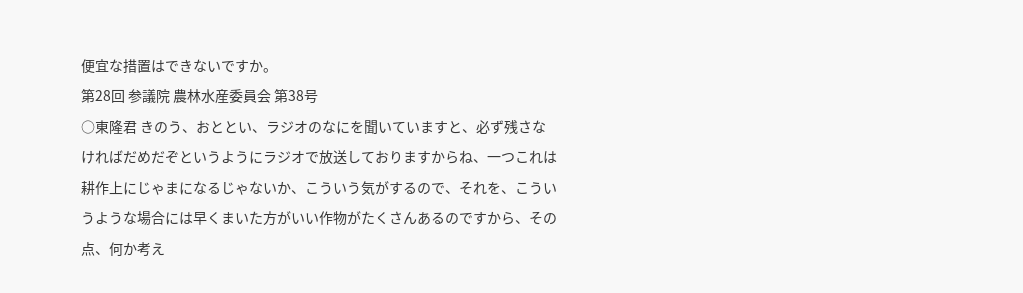便宜な措置はできないですか。
第28回 参議院 農林水産委員会 第38号
○東隆君 きのう、おととい、ラジオのなにを聞いていますと、必ず残さなければだめだぞというようにラジオで放送しておりますからね、一つこれは耕作上にじゃまになるじゃないか、こういう気がするので、それを、こういうような場合には早くまいた方がいい作物がたくさんあるのですから、その点、何か考え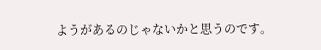ようがあるのじゃないかと思うのです。